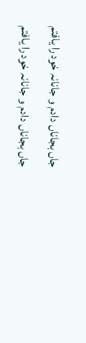جاں بجاناں دادم و جانانہ خود را یافتم
جاں بجاناں دادم و جانانہ خود را یافتم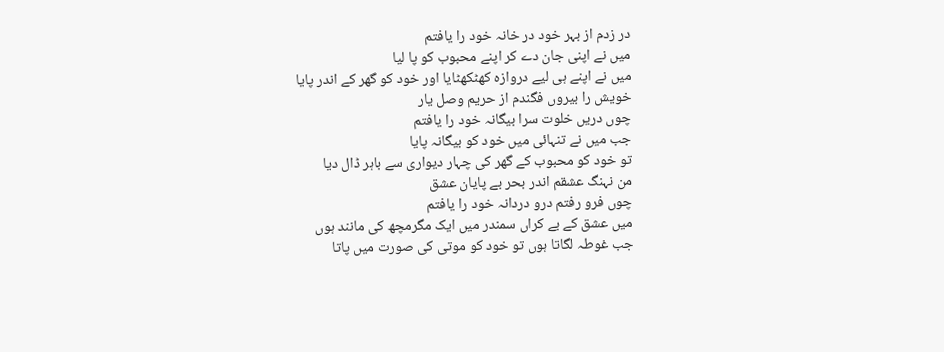در زدم از بہر خود در خانہ خود را یافتم
میں نے اپنی جان دے کر اپنے محبوب کو پا لیا
میں نے اپنے ہی لیے دروازہ کھٹکھٹایا اور خود کو گھر کے اندر پایا
خویش را بیروں فگندم از حریم وصل یار
چوں دریں خلوت سرا بیگانہ خود را یافتم
جب میں نے تنہائی میں خود کو بیگانہ پایا
تو خود کو محبوب کے گھر کی چہار دیواری سے باہر ڈال دیا
من نہنگ عشقم اندر بحر بے پایان عشق
چوں فرو رفتم درو دردانہ خود را یافتم
میں عشق کے بے کراں سمندر میں ایک مگرمچھ کی مانند ہوں
جب غوطہ لگاتا ہوں تو خود کو موتی کی صورت میں پاتا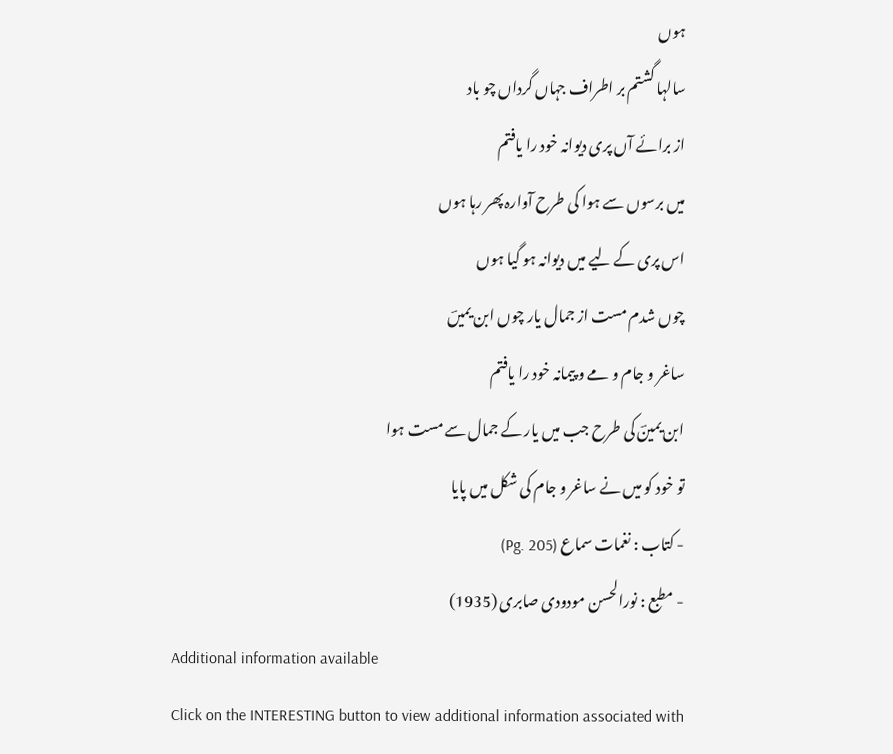ہوں
سالہا گشتم بر اطراف جہاں گرداں چو باد
از برائے آں پری دیوانہ خود را یافتم
میں برسوں سے ہوا کی طرح آوارہ پھر رہا ہوں
اس پری کے لیے میں دیوانہ ہو گیا ہوں
چوں شدم مست از جمال یار چوں ابن یمیںؔ
ساغر و جام و مے و پیمانہ خود را یافتم
ابن یمینؔ کی طرح جب میں یار کے جمال سے مست ہوا
تو خود کو میں نے ساغر و جام کی شکل میں پایا
- کتاب : نغمات سماع (Pg. 205)
- مطبع : نورالحسن مودودی صابری (1935)
Additional information available
Click on the INTERESTING button to view additional information associated with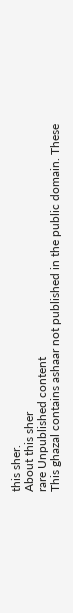this sher.
About this sher
rare Unpublished content
This ghazal contains ashaar not published in the public domain. These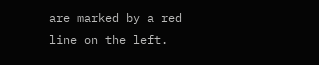are marked by a red line on the left.